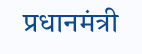प्रधानमंत्री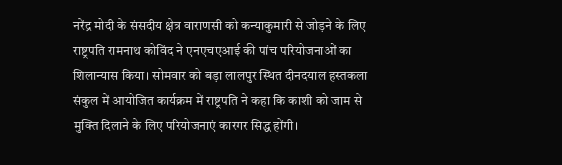नरेंद्र मोदी के संसदीय क्षेत्र वाराणसी को कन्याकुमारी से जोड़ने के लिए राष्ट्रपति रामनाथ कोविंद ने एनएचएआई की पांच परियोजनाओं का शिलान्यास किया। सोमवार को बड़ा लालपुर स्थित दीनदयाल हस्तकला संकुल में आयोजित कार्यक्रम में राष्ट्रपति ने कहा कि काशी को जाम से मुक्ति दिलाने के लिए परियोजनाएं कारगर सिद्ध होंगी।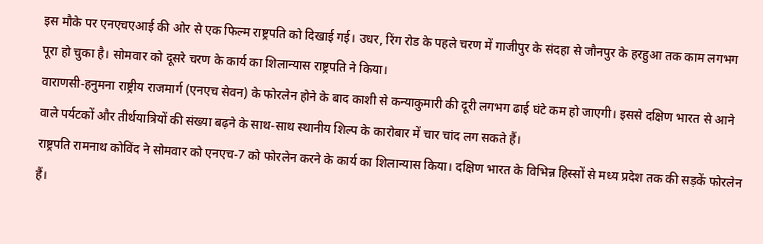इस मौके पर एनएचएआई की ओर से एक फिल्म राष्ट्रपति को दिखाई गई। उधर, रिंग रोड के पहले चरण में गाजीपुर के संदहा से जौनपुर के हरहुआ तक काम लगभग पूरा हो चुका है। सोमवार को दूसरे चरण के कार्य का शिलान्यास राष्ट्रपति ने किया।
वाराणसी-हनुमना राष्ट्रीय राजमार्ग (एनएच सेवन) के फोरलेन होने के बाद काशी से कन्याकुमारी की दूरी लगभग ढाई घंटे कम हो जाएगी। इससे दक्षिण भारत से आने वाले पर्यटकों और तीर्थयात्रियों की संख्या बढ़ने के साथ-साथ स्थानीय शिल्प के कारोबार में चार चांद लग सकते हैं।
राष्ट्रपति रामनाथ कोविंद ने सोमवार को एनएच-7 को फोरलेन करने के कार्य का शिलान्यास किया। दक्षिण भारत के विभिन्न हिस्सों से मध्य प्रदेश तक की सड़कें फोरलेन हैं।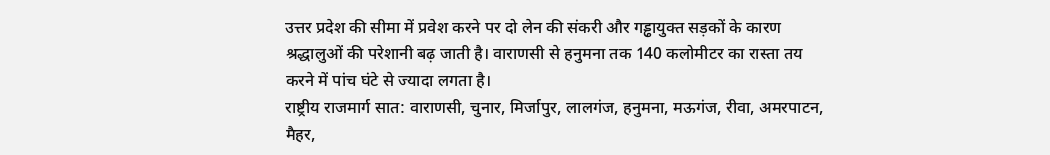उत्तर प्रदेश की सीमा में प्रवेश करने पर दो लेन की संकरी और गड्ढायुक्त सड़कों के कारण श्रद्धालुओं की परेशानी बढ़ जाती है। वाराणसी से हनुमना तक 140 कलोमीटर का रास्ता तय करने में पांच घंटे से ज्यादा लगता है।
राष्ट्रीय राजमार्ग सात: वाराणसी, चुनार, मिर्जापुर, लालगंज, हनुमना, मऊगंज, रीवा, अमरपाटन, मैहर,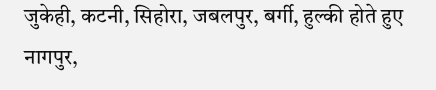जुकेही, कटनी, सिहोरा, जबलपुर, बर्गी, हुल्की होते हुए नागपुर,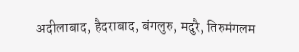अदीलाबाद, हैदराबाद, बंगलुरु, मदुरै, तिरुमंगलम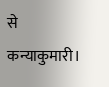से कन्याकुमारी।